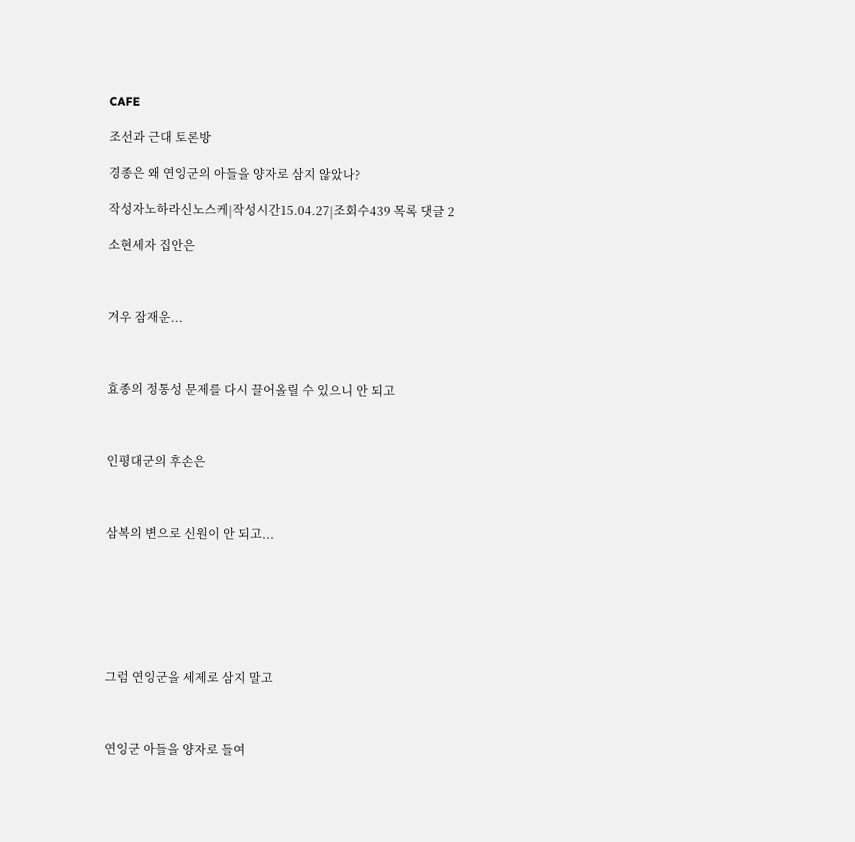CAFE

조선과 근대 토론방

경종은 왜 연잉군의 아들을 양자로 삼지 않았나?

작성자노하라신노스케|작성시간15.04.27|조회수439 목록 댓글 2

소현세자 집안은



겨우 잠재운...



효종의 정통성 문제를 다시 끌어올릴 수 있으니 안 되고



인평대군의 후손은



삼복의 변으로 신원이 안 되고...







그럼 연잉군을 세제로 삼지 말고



연잉군 아들을 양자로 들여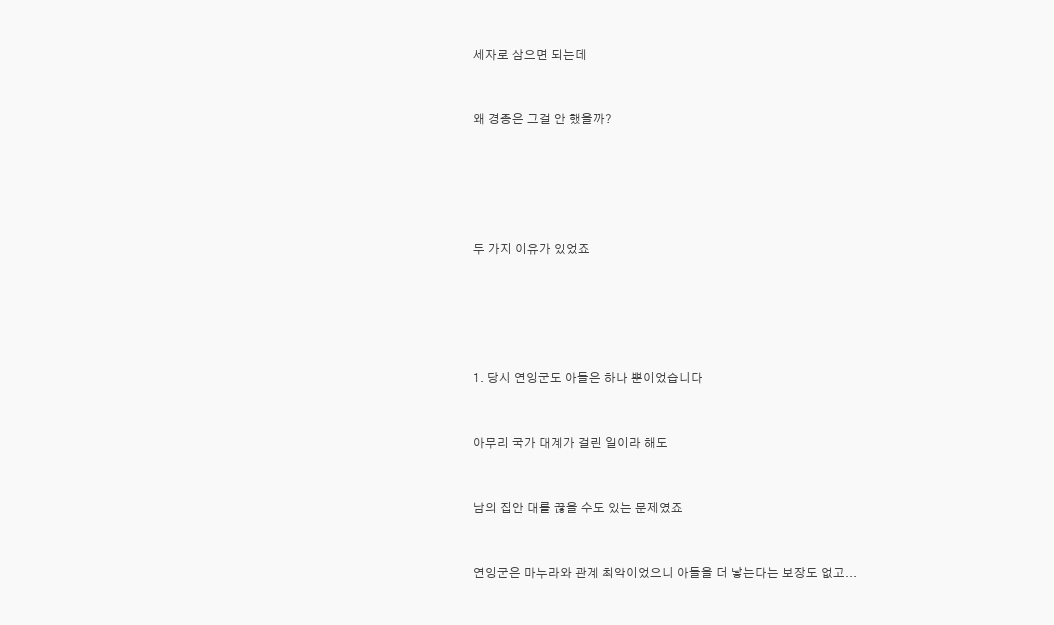세자로 삼으면 되는데



왜 경종은 그걸 안 했을까?







두 가지 이유가 있었죠







1. 당시 연잉군도 아들은 하나 뿐이었습니다



아무리 국가 대계가 걸린 일이라 해도



남의 집안 대를 끊을 수도 있는 문제였죠



연잉군은 마누라와 관계 최악이었으니 아들을 더 낳는다는 보장도 없고...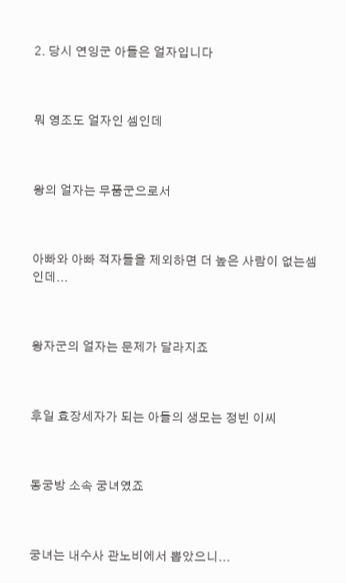2. 당시 연잉군 아들은 얼자입니다



뭐 영조도 얼자인 셈인데



왕의 얼자는 무품군으로서



아빠와 아빠 적자들을 제외하면 더 높은 사람이 없는셈인데...



왕자군의 얼자는 문제가 달라지죠



후일 효장세자가 되는 아들의 생모는 정빈 이씨



동궁방 소속 궁녀였죠



궁녀는 내수사 관노비에서 뽑았으니...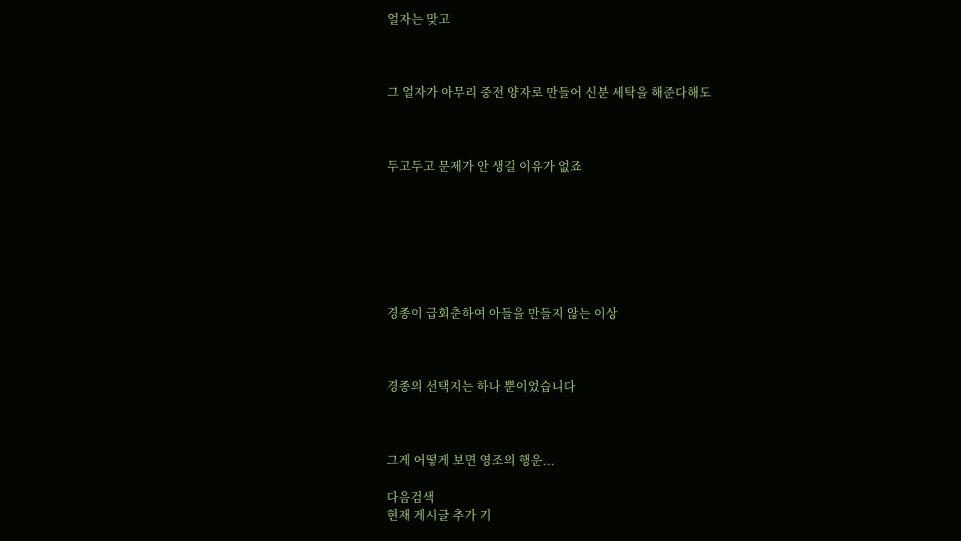얼자는 맞고



그 얼자가 아무리 중전 양자로 만들어 신분 세탁을 해준다해도



두고두고 문제가 안 생길 이유가 없죠







경종이 급회춘하여 아들을 만들지 않는 이상



경종의 선택지는 하나 뿐이었습니다



그게 어떻게 보면 영조의 행운...

다음검색
현재 게시글 추가 기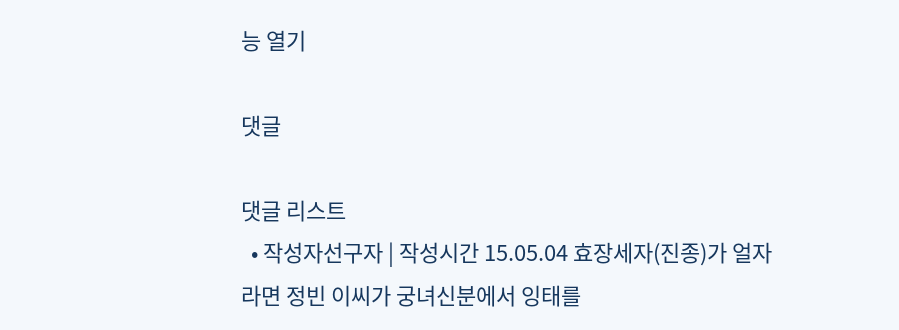능 열기

댓글

댓글 리스트
  • 작성자선구자 | 작성시간 15.05.04 효장세자(진종)가 얼자라면 정빈 이씨가 궁녀신분에서 잉태를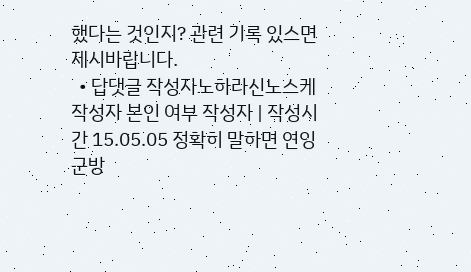했다는 것인지? 관련 기록 있스면 제시바랍니다.
  • 답댓글 작성자노하라신노스케 작성자 본인 여부 작성자 | 작성시간 15.05.05 정확히 말하면 연잉군방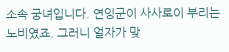소속 궁녀입니다. 연잉군이 사사로이 부리는 노비였죠. 그러니 얼자가 맞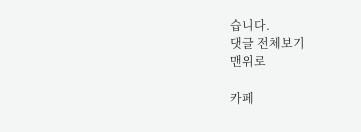습니다.
댓글 전체보기
맨위로

카페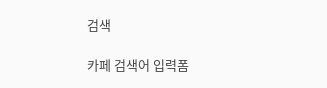검색

카페 검색어 입력폼